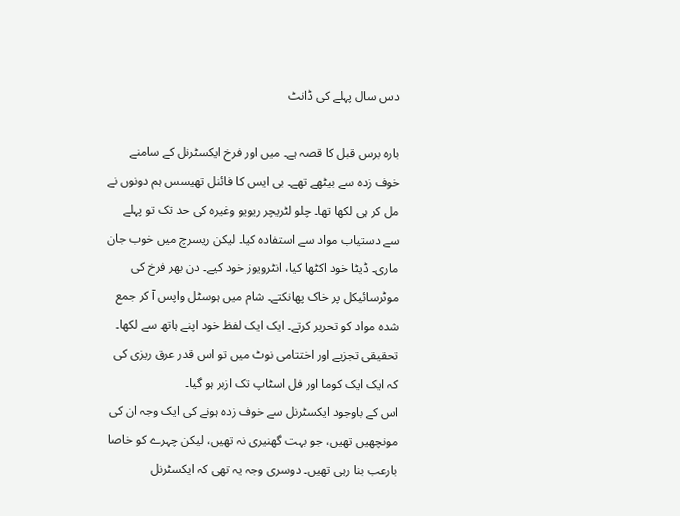دس سال پہلے کی ڈانٹ

بارہ برس قبل کا قصہ ہے۔ میں اور فرخ ایکسٹرنل کے سامنے خوف زدہ سے بیٹھے تھے۔ بی ایس کا فائنل تھیسس ہم دونوں نے مل کر ہی لکھا تھا۔ چلو لٹریچر ریویو وغیرہ کی حد تک تو پہلے سے دستیاب مواد سے استفادہ کیا۔ لیکن ریسرچ میں خوب جان ماری۔ ڈیٹا خود اکٹھا کیا، انٹرویوز خود کیے۔ دن بھر فرخ کی موٹرسائیکل پر خاک پھانکتے۔ شام میں ہوسٹل واپس آ کر جمع شدہ مواد کو تحریر کرتے۔ ایک ایک لفظ خود اپنے ہاتھ سے لکھا۔ تحقیقی تجزیے اور اختتامی نوٹ میں تو اس قدر عرق ریزی کی کہ ایک ایک کوما اور فل اسٹاپ تک ازبر ہو گیا۔
اس کے باوجود ایکسٹرنل سے خوف زدہ ہونے کی ایک وجہ ان کی مونچھیں تھیں، جو بہت گھنیری نہ تھیں، لیکن چہرے کو خاصا بارعب بنا رہی تھیں۔ دوسری وجہ یہ تھی کہ ایکسٹرنل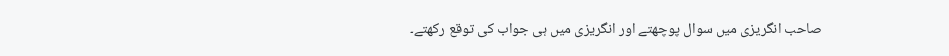صاحب انگریزی میں سوال پوچھتے اور انگریزی میں ہی جواب کی توقع رکھتے۔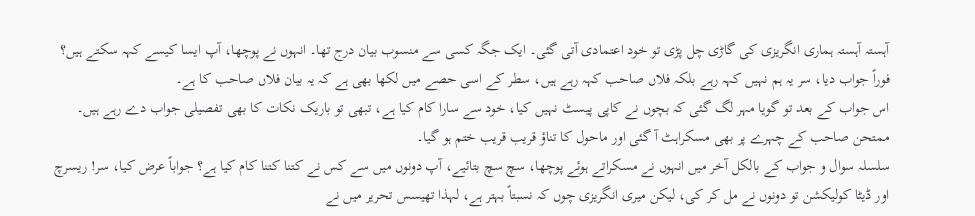آہستہ آہستہ ہماری انگریزی کی گاڑی چل پڑی تو خود اعتمادی آتی گئی۔ ایک جگہ کسی سے منسوب بیان درج تھا۔ انہوں نے پوچھا، آپ ایسا کیسے کہہ سکتے ہیں؟ فوراً جواب دیا، سر یہ ہم نہیں کہہ رہے بلکہ فلاں صاحب کہہ رہے ہیں، سطر کے اسی حصے میں لکھا بھی ہے کہ یہ بیان فلاں صاحب کا ہے۔
اس جواب کے بعد تو گویا مہر لگ گئی کہ بچوں نے کاپی پیسٹ نہیں کیا، خود سے سارا کام کیا ہے، تبھی تو باریک نکات کا بھی تفصیلی جواب دے رہے ہیں۔ ممتحن صاحب کے چہرے پر بھی مسکراہٹ آ گئی اور ماحول کا تناؤ قریب قریب ختم ہو گیا۔
سلسلہ سوال و جواب کے بالکل آخر میں انہوں نے مسکراتے ہوئے پوچھا، سچ سچ بتائیے، آپ دونوں میں سے کس نے کتنا کتنا کام کیا ہے؟ جواباً عرض کیا، سر! ریسرچ اور ڈیٹا کولیکشن تو دونوں نے مل کر کی، لیکن میری انگریزی چوں کہ نسبتاً بہتر ہے، لہذا تھیسس تحریر میں نے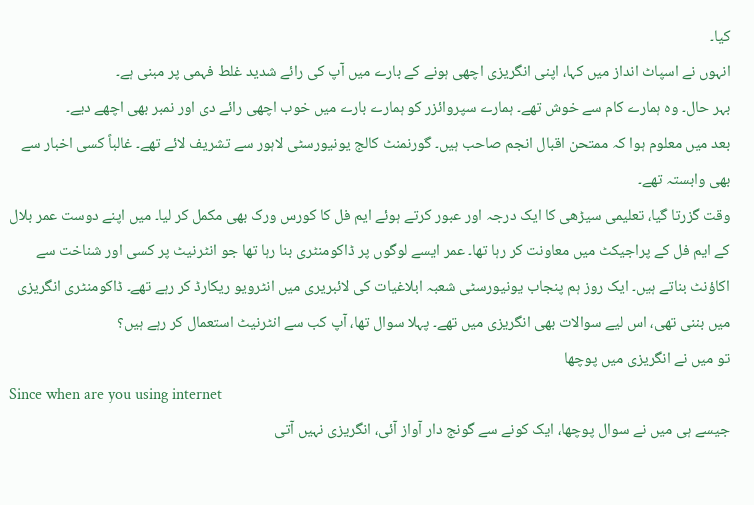کیا۔
انہوں نے اسپاٹ انداز میں کہا، اپنی انگریزی اچھی ہونے کے بارے میں آپ کی رائے شدید غلط فہمی پر مبنی ہے۔
بہر حال۔ وہ ہمارے کام سے خوش تھے۔ ہمارے سپروائزر کو ہمارے بارے میں خوب اچھی رائے دی اور نمبر بھی اچھے دیے۔
بعد میں معلوم ہوا کہ ممتحن اقبال انجم صاحب ہیں۔ گورنمنٹ کالج یونیورسٹی لاہور سے تشریف لائے تھے۔ غالباً کسی اخبار سے بھی وابستہ تھے۔
وقت گزرتا گیا، تعلیمی سیڑھی کا ایک درجہ اور عبور کرتے ہوئے ایم فل کا کورس ورک بھی مکمل کر لیا۔ میں اپنے دوست عمر بلال کے ایم فل کے پراجیکٹ میں معاونت کر رہا تھا۔ عمر ایسے لوگوں پر ڈاکومنٹری بنا رہا تھا جو انٹرنیٹ پر کسی اور شناخت سے اکاؤنٹ بناتے ہیں۔ ایک روز ہم پنجاب یونیورسٹی شعبہ ابلاغیات کی لائبریری میں انٹرویو ریکارڈ کر رہے تھے۔ ڈاکومنٹری انگریزی میں بننی تھی، اس لیے سوالات بھی انگریزی میں تھے۔ پہلا سوال تھا، آپ کب سے انٹرنیٹ استعمال کر رہے ہیں؟
تو میں نے انگریزی میں پوچھا
Since when are you using internet
جیسے ہی میں نے سوال پوچھا، ایک کونے سے گونج دار آواز آئی، انگریزی نہیں آتی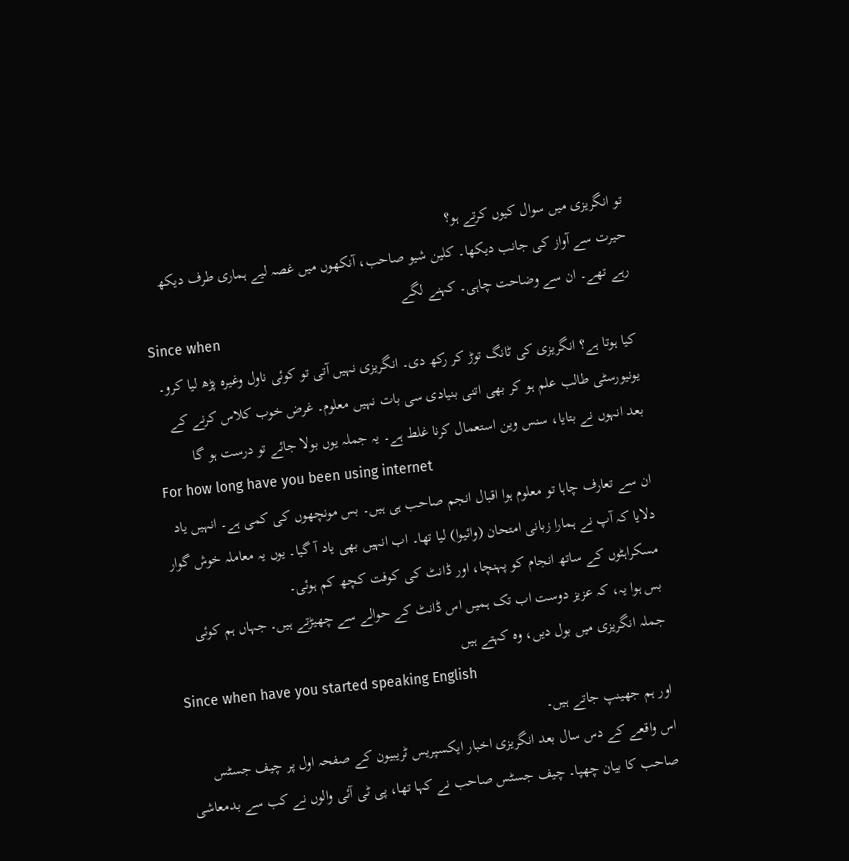تو انگریزی میں سوال کیوں کرتے ہو؟
حیرت سے آواز کی جانب دیکھا۔ کلین شیو صاحب، آنکھوں میں غصہ لیے ہماری طرف دیکھ رہے تھے۔ ان سے وضاحت چاہی۔ کہنے لگے
Since when
کیا ہوتا ہے؟ انگریزی کی ٹانگ توڑ کر رکھ دی۔ انگریزی نہیں آتی تو کوئی ناول وغیرہ پڑھ لیا کرو۔ یونیورسٹی طالب علم ہو کر بھی اتنی بنیادی سی بات نہیں معلوم۔ غرض خوب کلاس کرنے کے بعد انہوں نے بتایا، سنس وین استعمال کرنا غلط ہے۔ یہ جملہ یوں بولا جائے تو درست ہو گا
For how long have you been using internet
ان سے تعارف چاہا تو معلوم ہوا اقبال انجم صاحب ہی ہیں۔ بس مونچھوں کی کمی ہے۔ انہیں یاد دلایا کہ آپ نے ہمارا زبانی امتحان (وائیوا) لیا تھا۔ اب انہیں بھی یاد آ گیا۔ یوں یہ معاملہ خوش گوار مسکراہٹوں کے ساتھ انجام کو پہنچا، اور ڈانٹ کی کوفت کچھ کم ہوئی۔
بس ہوا یہ، کہ عزیز دوست اب تک ہمیں اس ڈانٹ کے حوالے سے چھیڑتے ہیں۔ جہاں ہم کوئی جملہ انگریزی میں بول دیں، وہ کہتے ہیں
Since when have you started speaking English
اور ہم جھینپ جاتے ہیں۔
اس واقعے کے دس سال بعد انگریزی اخبار ایکسپریس ٹریبیون کے صفحہ اول پر چیف جسٹس صاحب کا بیان چھپا۔ چیف جسٹس صاحب نے کہا تھا، پی ٹی آئی والوں نے کب سے بدمعاشی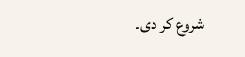شروع کر دی۔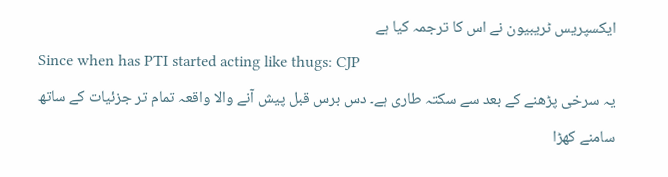ایکسپریس ٹریبیون نے اس کا ترجمہ کیا ہے
Since when has PTI started acting like thugs: CJP
یہ سرخی پڑھنے کے بعد سے سکتہ طاری ہے۔ دس برس قبل پیش آنے والا واقعہ تمام تر جزئیات کے ساتھ سامنے کھڑا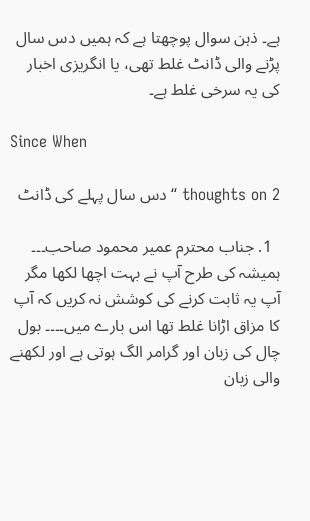ہے۔ ذہن سوال پوچھتا ہے کہ ہمیں دس سال پڑنے والی ڈانٹ غلط تھی، یا انگریزی اخبار کی یہ سرخی غلط ہے۔

Since When

2 thoughts on “دس سال پہلے کی ڈانٹ

  1. جناب محترم عمیر محمود صاحب۔۔۔ ہمیشہ کی طرح آپ نے بہت اچھا لکھا مگر آپ یہ ثابت کرنے کی کوشش نہ کریں کہ آپ کا مزاق اڑانا غلط تھا اس بارے میں۔۔۔۔ بول چال کی زبان اور گرامر الگ ہوتی ہے اور لکھنے والی زبان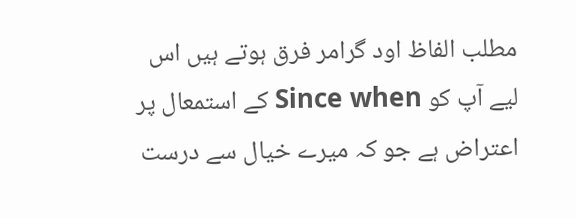مطلب الفاظ اود گرامر فرق ہوتے ہیں اس لیے آپ کو Since when کے استمعال پر اعتراض ہے جو کہ میرے خیال سے درست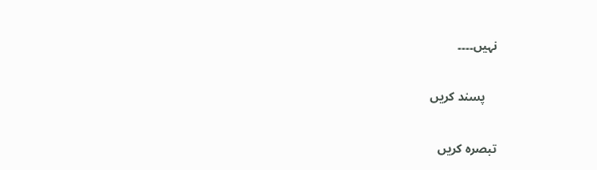نہیں۔۔۔۔

    پسند کریں

تبصرہ کریں